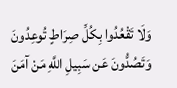وَلَا تَقْعُدُوا بِكُلِّ صِرَاطٍ تُوعِدُونَ وَتَصُدُّونَ عَن سَبِيلِ اللَّهِ مَنْ آمَنَ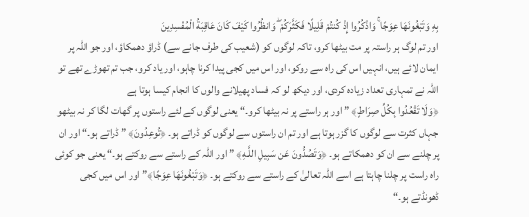بِهِ وَتَبْغُونَهَا عِوَجًا ۚ وَاذْكُرُوا إِذْ كُنتُمْ قَلِيلًا فَكَثَّرَكُمْ ۖ وَانظُرُوا كَيْفَ كَانَ عَاقِبَةُ الْمُفْسِدِينَ
اور تم لوگ ہر راستہ پر مت بیٹھا کرو، تاکہ لوگوں کو (شعیب کی طرف جانے سے) ڈراؤ دھمکاؤ، اور جو اللہ پر ایمان لائے ہیں، انہیں اس کی راہ سے روکو، اور اس میں کجی پیدا کرنا چاہو، اور یاد کرو، جب تم تھوڑے تھے تو اللہ نے تمہاری تعداد زیادہ کردی، اور دیکھ لو کہ فساد پھیلانے والوں کا انجام کیسا ہوتا ہے
﴿وَلَا تَقْعُدُوا بِكُلِّ صِرَاطٍ﴾ ” اور ہر راستے پر نہ بیٹھا کرو۔“ یعنی لوگوں کے لئے راستوں پر گھات لگا کر نہ بیٹھو جہاں کثرت سے لوگوں کا گزر ہوتا ہے اور تم ان راستوں سے لوگوں کو ڈراتے ہو۔ ﴿تُوعِدُونَ﴾ ” ڈراتے ہو۔“ اور ان پر چلنے سے ان کو دھمکاتے ہو۔ ﴿وَتَصُدُّونَ عَن سَبِيلِ اللَّـهِ﴾ ” اور اللہ کے راستے سے روکتے ہو۔“ یعنی جو کوئی راہ راست پر چلنا چاہتا ہے اسے اللہ تعالیٰ کے راستے سے روکتے ہو۔ ﴿وَتَبْغُونَهَا عِوَجًا﴾” اور اس میں کجی ڈھونڈتے ہو۔“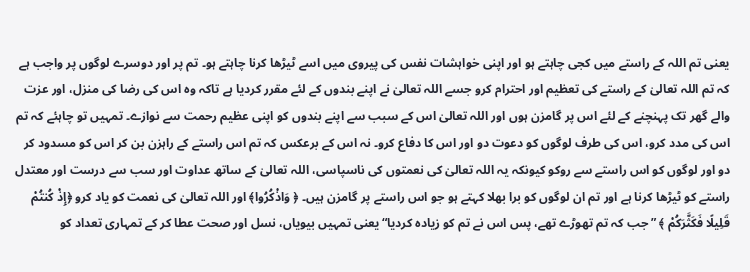یعنی تم اللہ کے راستے میں کجی چاہتے ہو اور اپنی خواہشات نفس کی پیروی میں اسے ٹیڑھا کرنا چاہتے ہو۔ تم پر اور دوسرے لوگوں پر واجب ہے کہ تم اللہ تعالیٰ کے راستے کی تعظیم اور احترام کرو جسے اللہ تعالیٰ نے اپنے بندوں کے لئے مقرر کردیا ہے تاکہ وہ اس کی رضا کی منزل، اور عزت والے گھر تک پہنچنے کے لئے اس پر گامزن ہوں اور اللہ تعالیٰ اس کے سبب سے اپنے بندوں کو اپنی عظیم رحمت سے نوازے۔ تمہیں تو چاہئے کہ تم اس کی مدد کرو، اس کی طرف لوگوں کو دعوت دو اور اس کا دفاع کرو۔ نہ اس کے برعکس کہ تم اس راستے کے راہزن بن کر اس کو مسدود کر دو اور لوگوں کو اس راستے سے روکو کیونکہ یہ اللہ تعالیٰ کی نعمتوں کی ناسپاسی، اللہ تعالیٰ کے ساتھ عداوت اور سب سے درست اور معتدل راستے کو ٹیڑھا کرنا ہے اور تم ان لوگوں کو برا بھلا کہتے ہو جو اس راستے پر گامزن ہیں۔ ﴿ وَاذْكُرُوا﴾ اور اللہ تعالیٰ کی نعمت کو یاد کرو ﴿إِذْ كُنتُمْ قَلِيلًا فَكَثَّرَكُمْ ﴾ ” جب کہ تم تھوڑے تھے، پس اس نے تم کو زیادہ کردیا“ یعنی تمہیں بیویاں، نسل اور صحت عطا کر کے تمہاری تعداد کو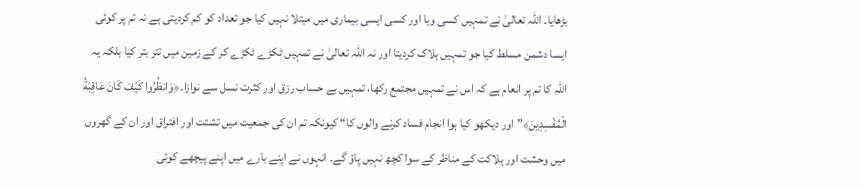بڑھایا۔ اللہ تعالیٰ نے تمہیں کسی وبا اور کسی ایسی بیماری میں مبتلا نہیں کیا جو تعداد کو کم کردیتی ہے نہ تم پر کوئی ایسا دشمن مسلط کیا جو تمہیں ہلاک کردیتا اور نہ اللہ تعالیٰ نے تمہیں ٹکڑے ٹکڑے کر کے زمین میں تتر بتر کیا بلکہ یہ اللہ کا تم پر انعام ہے کہ اس نے تمہیں مجتمع رکھا، تمہیں بے حساب رزق اور کثرت نسل سے نوازا۔﴿وَانظُرُوا كَيْفَ كَانَ عَاقِبَةُ الْمُفْسِدِينَ﴾” اور دیکھو کیا ہوا انجام فساد کرنے والوں کا“ کیونکہ تم ان کی جمعیت میں تشتت اور افتراق اور ان کے گھروں میں وحشت اور ہلاکت کے مناظر کے سوا کچھ نہیں پاؤ گے۔ انہوں نے اپنے بارے میں اپنے پیچھے کوئی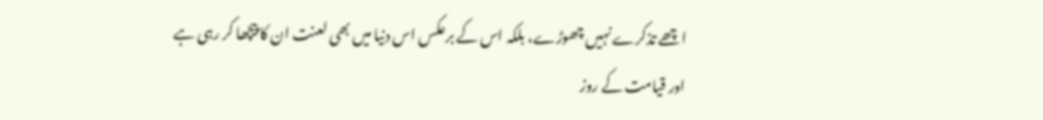اچھے تذکرے نہیں چھوڑے، بلکہ اس کے برعکس اس دنیا میں بھی لعنت ان کا پیچھا کر رہی ہے اور قیامت کے روز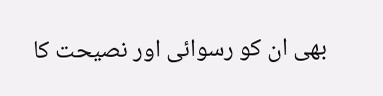بھی ان کو رسوائی اور نصیحت کا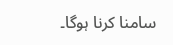سامنا کرنا ہوگا۔